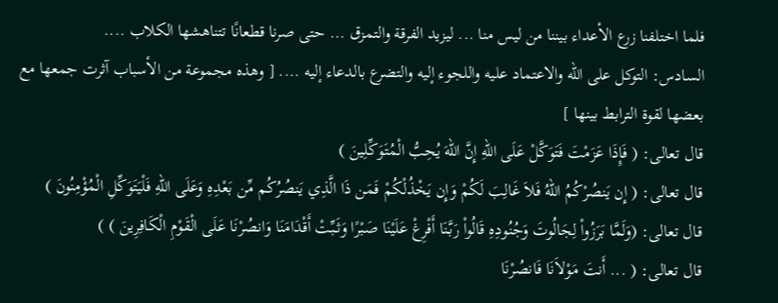فلما اختلفنا زرع الأعداء بيننا من ليس منا ... ليزيد الفرقة والتمزق ... حتى صرنا قطعانًا تتناهشها الكلاب ....
السادس: التوكل على الله والاعتماد عليه واللجوء إليه والتضرع بالدعاء إليه .... [ وهذه مجموعة من الأسباب آثرت جمعها مع بعضها لقوة الترابط بينها ]
قال تعالى: ( فَإِذَا عَزَمْتَ فَتَوَكَّلْ عَلَى اللّهِ إِنَّ اللّهَ يُحِبُّ الْمُتَوَكِّلِينَ )
قال تعالى: ( إِن يَنصُرْكُمُ اللّهُ فَلاَ غَالِبَ لَكُمْ وَإِن يَخْذُلْكُمْ فَمَن ذَا الَّذِي يَنصُرُكُم مِّن بَعْدِهِ وَعَلَى اللّهِ فَلْيَتَوَكِّلِ الْمُؤْمِنُونَ )
قال تعالى: (وَلَمَّا بَرَزُواْ لِجَالُوتَ وَجُنُودِهِ قَالُواْ رَبَّنَا أَفْرِغْ عَلَيْنَا صَبْرًا وَثَبِّتْ أَقْدَامَنَا وَانصُرْنَا عَلَى الْقَوْمِ الْكَافِرِينَ ) )
قال تعالى: ( ... أَنتَ مَوْلاَنَا فَانصُرْنَا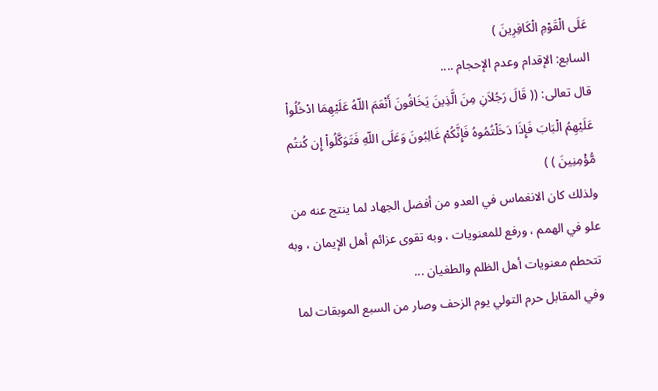عَلَى الْقَوْمِ الْكَافِرِينَ )
السابع: الإقدام وعدم الإحجام ....
قال تعالى: (( قَالَ رَجُلاَنِ مِنَ الَّذِينَ يَخَافُونَ أَنْعَمَ اللّهُ عَلَيْهِمَا ادْخُلُواْ عَلَيْهِمُ الْبَابَ فَإِذَا دَخَلْتُمُوهُ فَإِنَّكُمْ غَالِبُونَ وَعَلَى اللّهِ فَتَوَكَّلُواْ إِن كُنتُم مُّؤْمِنِينَ ) )
ولذلك كان الانغماس في العدو من أفضل الجهاد لما ينتج عنه من علو في الهمم ، ورفع للمعنويات ، وبه تقوى عزائم أهل الإيمان ، وبه تتحطم معنويات أهل الظلم والطغيان ...
وفي المقابل حرم التولي يوم الزحف وصار من السبع الموبقات لما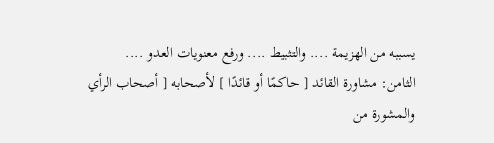يسببه من الهزيمة .... والتثبيط .... ورفع معنويات العدو ....
الثامن: مشاورة القائد [ حاكمًا أو قائدًا ] لأصحابه [ أصحاب الرأي والمشورة من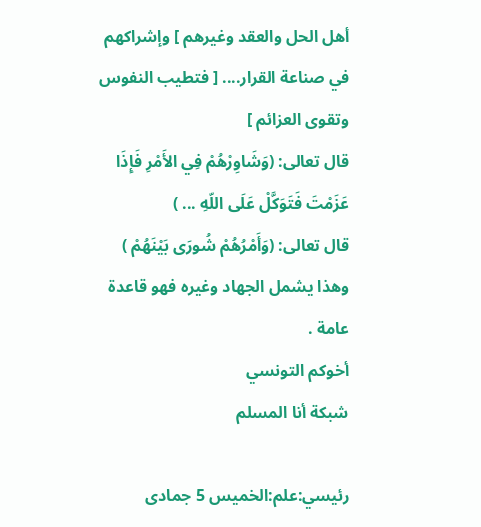أهل الحل والعقد وغيرهم ] وإشراكهم في صناعة القرار.... [ فتطيب النفوس وتقوى العزائم ]
قال تعالى: (وَشَاوِرْهُمْ فِي الأَمْرِ فَإِذَا عَزَمْتَ فَتَوَكَّلْ عَلَى اللّهِ ... )
قال تعالى: (وَأَمْرُهُمْ شُورَى بَيْنَهُمْ )
وهذا يشمل الجهاد وغيره فهو قاعدة عامة .
أخوكم التونسي
شبكة أنا المسلم

رئيسي:علم:الخميس 5 جمادى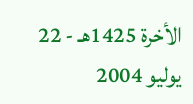الأخرة 1425هـ - 22 يوليو 2004